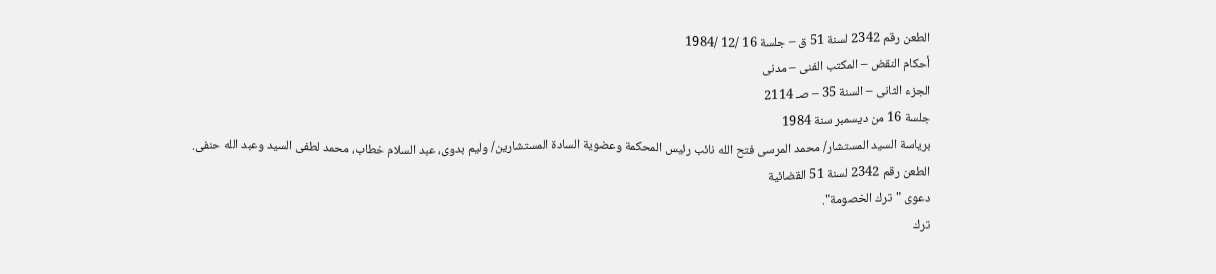الطعن رقم 2342 لسنة 51 ق – جلسة 16 /12 /1984
أحكام النقض – المكتب الفنى – مدنى
الجزء الثانى – السنة 35 – صـ 2114
جلسة 16 من ديسمبر سنة 1984
برياسة السيد المستشار/ محمد المرسى فتح الله نائب رئيس المحكمة وعضوية السادة المستشارين/ وليم بدوى، عبد السلام خطاب، محمد لطفى السيد وعبد الله حنفى.
الطعن رقم 2342 لسنة 51 القضائية
دعوى "ترك الخصومة".
ترك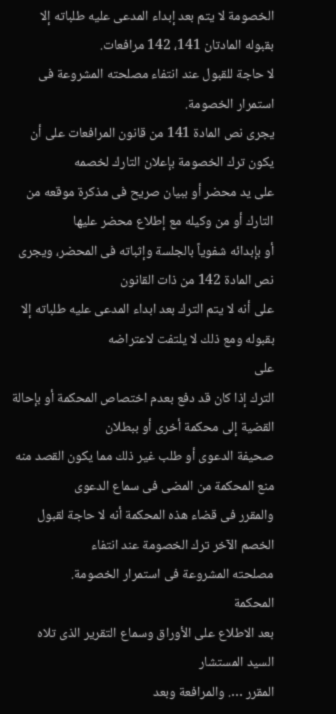الخصومة لا يتم بعد إبداء المدعى عليه طلباته إلا بقبوله المادتان 141، 142 مرافعات.
لا حاجة للقبول عند انتفاء مصلحته المشروعة فى استمرار الخصومة.
يجرى نص المادة 141 من قانون المرافعات على أن يكون ترك الخصومة بإعلان التارك لخصمه
على يد محضر أو ببيان صريح فى مذكرة موقعه من التارك أو من وكيله مع إطلاع محضر عليها
أو بإبدائه شفوياً بالجلسة وإثباته فى المحضر، ويجرى نص المادة 142 من ذات القانون
على أنه لا يتم الترك بعد ابداء المدعى عليه طلباته إلا بقبوله ومع ذلك لا يلتفت لاعتراضه
على
الترك إذا كان قد دفع بعدم اختصاص المحكمة أو بإحالة القضية إلى محكمة أخرى أو ببطلان
صحيفة الدعوى أو طلب غير ذلك مما يكون القصد منه منع المحكمة من المضى فى سماع الدعوى
والمقرر فى قضاء هذه المحكمة أنه لا حاجة لقبول الخصم الآخر ترك الخصومة عند انتفاء
مصلحته المشروعة فى استمرار الخصومة.
المحكمة
بعد الاطلاع على الأوراق وسماع التقرير الذى تلاه السيد المستشار
المقرر …. والمرافعة وبعد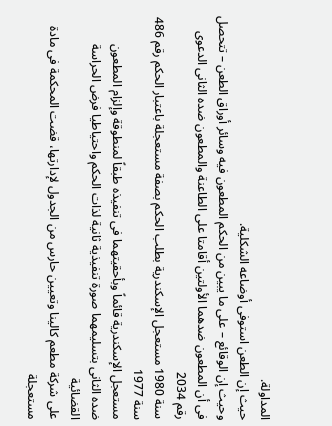المداولة.
حيث إن الطعن استوفى أوضاعه الشكلية.
وحيث إن الوقائع – على ما يبين من الحكم المطعون فيه وسائر أوراق الطعن – تتحصل فى أن المطعون ضدهما الأولتين أقامتا على الطاعنة والمطعون ضده الثانى الدعوى رقم 2034
سنة 1980 مستعجل الإسكندرية بطلب الحكم بصفة مستعجلة باعتبار الحكم رقم 486 سنة 1977
مستعجل الإسكندرية قائماً وبأحقيتهما فى تنفيذه طبقاً لمنطوقة وإلزام المطعون
ضده الثانى بتسليمهما صورة تنفيذية ثانية لذات الحكم واحتياطيا فرض الحراسة القضائية
على شركة مطعم كالينا وتعيين حارس من الجدول لإدارتها، قضت المحكمة فى مادة مستعجلة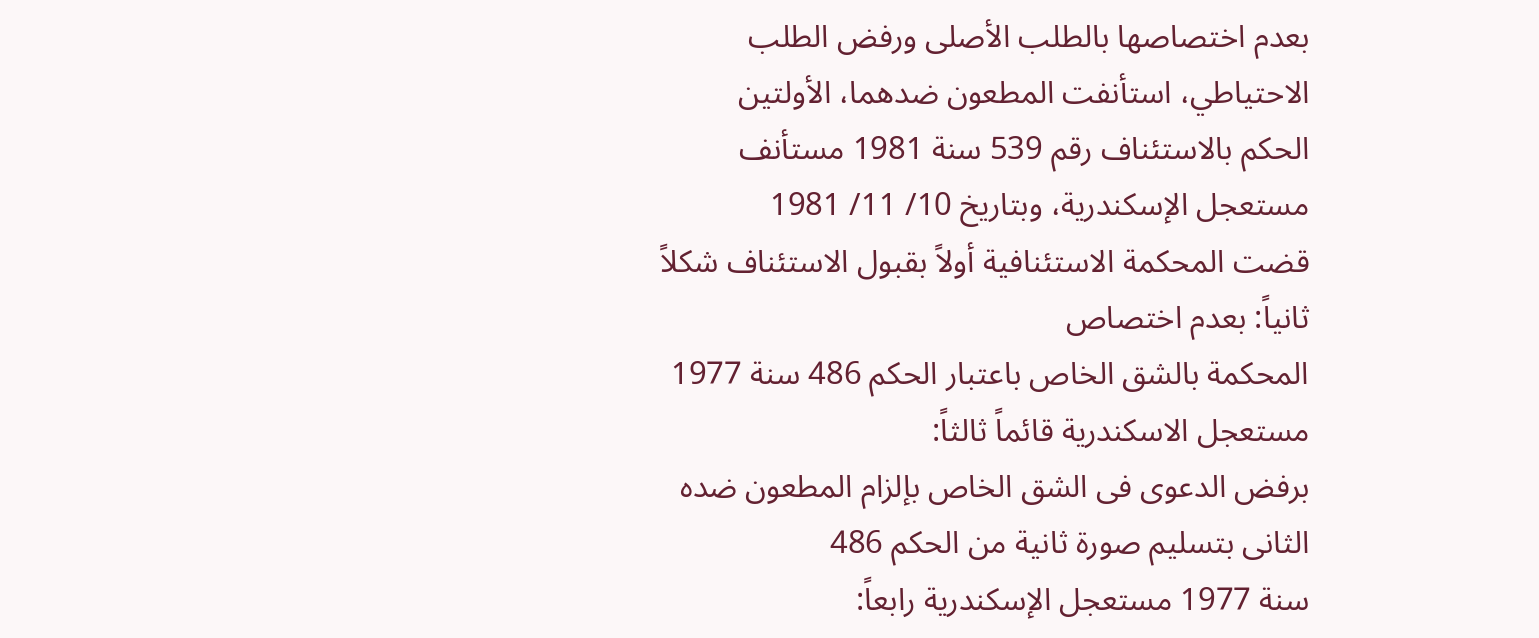بعدم اختصاصها بالطلب الأصلى ورفض الطلب الاحتياطي، استأنفت المطعون ضدهما، الأولتين
الحكم بالاستئناف رقم 539 سنة 1981 مستأنف مستعجل الإسكندرية، وبتاريخ 10/ 11/ 1981
قضت المحكمة الاستئنافية أولاً بقبول الاستئناف شكلاً ثانياً: بعدم اختصاص
المحكمة بالشق الخاص باعتبار الحكم 486 سنة 1977 مستعجل الاسكندرية قائماً ثالثاً:
برفض الدعوى فى الشق الخاص بإلزام المطعون ضده الثانى بتسليم صورة ثانية من الحكم 486
سنة 1977 مستعجل الإسكندرية رابعاً: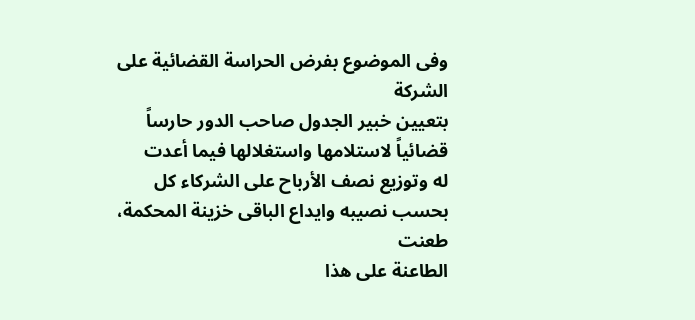وفى الموضوع بفرض الحراسة القضائية على الشركة
بتعيين خبير الجدول صاحب الدور حارساً قضائياً لاستلامها واستغلالها فيما أعدت
له وتوزيع نصف الأرباح على الشركاء كل بحسب نصيبه وايداع الباقى خزينة المحكمة، طعنت
الطاعنة على هذا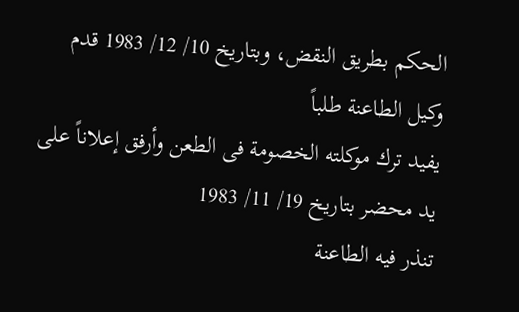الحكم بطريق النقض، وبتاريخ 10/ 12/ 1983 قدم وكيل الطاعنة طلباً
يفيد ترك موكلته الخصومة فى الطعن وأرفق إعلاناً على يد محضر بتاريخ 19/ 11/ 1983
تنذر فيه الطاعنة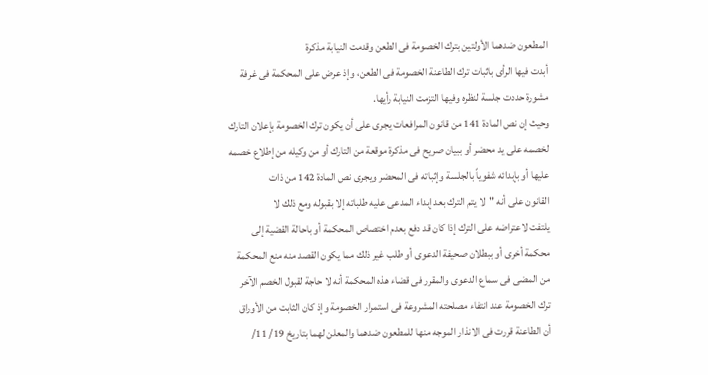المطعون ضدهما الأولتين بترك الخصومة فى الطعن وقدمت النيابة مذكرة
أبدت فيها الرأى باثبات ترك الطاعنة الخصومة فى الطعن، وإذ عرض على المحكمة فى غرفة
مشورة حددت جلسة لنظره وفيها التزمت النيابة رأيها.
وحيث إن نص المادة 141 من قانون المرافعات يجرى على أن يكون ترك الخصومة بإعلان التارك
لخصمه على يد محضر أو ببيان صريح فى مذكرة موقعة من التارك أو من وكيله من إطلاع خصمه
عليها أو بإبدائه شفوياً بالجلسة وإثباته فى المحضر ويجرى نص المادة 142 من ذات
القانون على أنه "لا يتم الترك بعد إبداء المدعى عليه طلباته إلا بقبوله ومع ذلك لا
يلتفت لاعتراضه على الترك إذا كان قد دفع بعدم اختصاص المحكمة أو باحالة القضية إلى
محكمة أخرى أو ببطلان صحيفة الدعوى أو طلب غير ذلك مما يكون القصد منه منع المحكمة
من المضى فى سماع الدعوى والمقرر فى قضاء هذه المحكمة أنه لا حاجة لقبول الخصم الآخر
ترك الخصومة عند انتفاء مصلحته المشروعة فى استمرار الخصومة وإذ كان الثابت من الأوراق
أن الطاعنة قررت فى الانذار الموجه منها للمطعون ضدهما والمعلن لهما بتاريخ 19/ 11/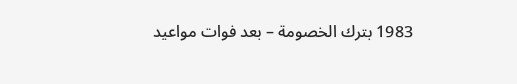1983 بترك الخصومة – بعد فوات مواعيد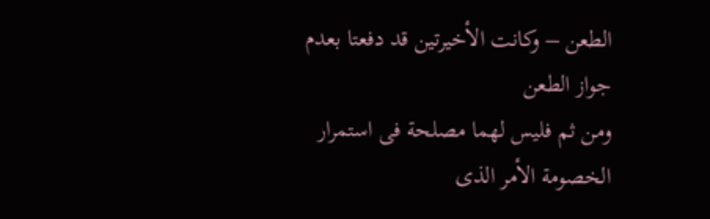الطعن – وكانت الأخيرتين قد دفعتا بعدم جواز الطعن
ومن ثم فليس لهما مصلحة فى استمرار الخصومة الأمر الذى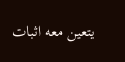يتعين معه اثبات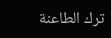ترك الطاعنة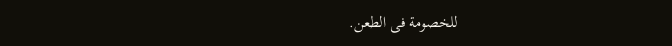للخصومة فى الطعن.